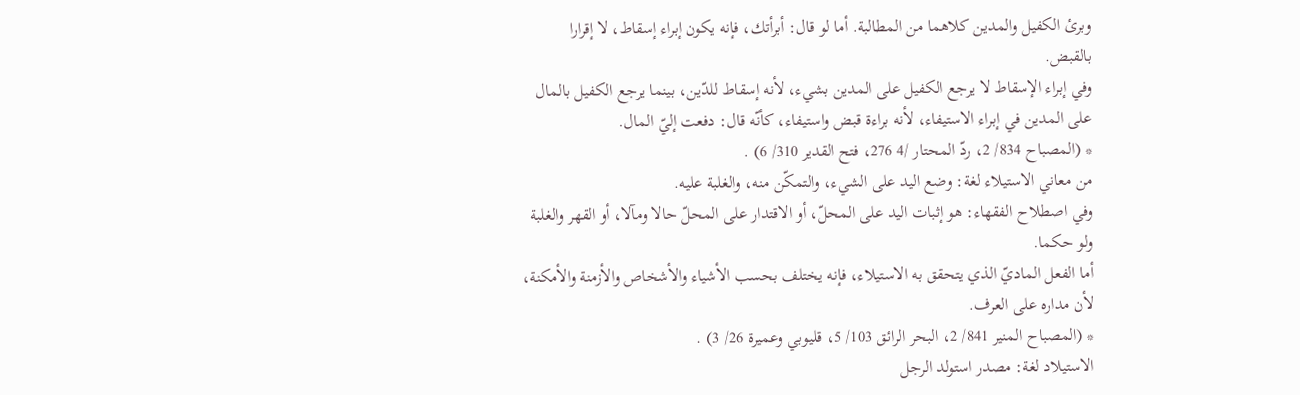وبرئ الكفيل والمدين كلاهما من المطالبة. أما لو قال: أبرأتك، فإنه يكون إبراء إسقاط، لا إقرارا بالقبض.
وفي إبراء الإسقاط لا يرجع الكفيل على المدين بشيء، لأنه إسقاط للدّين، بينما يرجع الكفيل بالمال على المدين في إبراء الاستيفاء، لأنه براءة قبض واستيفاء، كأنّه قال: دفعت إليّ المال.
* (المصباح 834/ 2، ردّ المحتار /4 276، فتح القدير 310/ 6) .
من معاني الاستيلاء لغة: وضع اليد على الشيء، والتمكّن منه، والغلبة عليه.
وفي اصطلاح الفقهاء: هو إثبات اليد على المحلّ، أو الاقتدار على المحلّ حالا ومآلا، أو القهر والغلبة ولو حكما.
أما الفعل الماديّ الذي يتحقق به الاستيلاء، فإنه يختلف بحسب الأشياء والأشخاص والأزمنة والأمكنة، لأن مداره على العرف.
* (المصباح المنير 841/ 2، البحر الرائق 103/ 5، قليوبي وعميرة 26/ 3) .
الاستيلاد لغة: مصدر استولد الرجل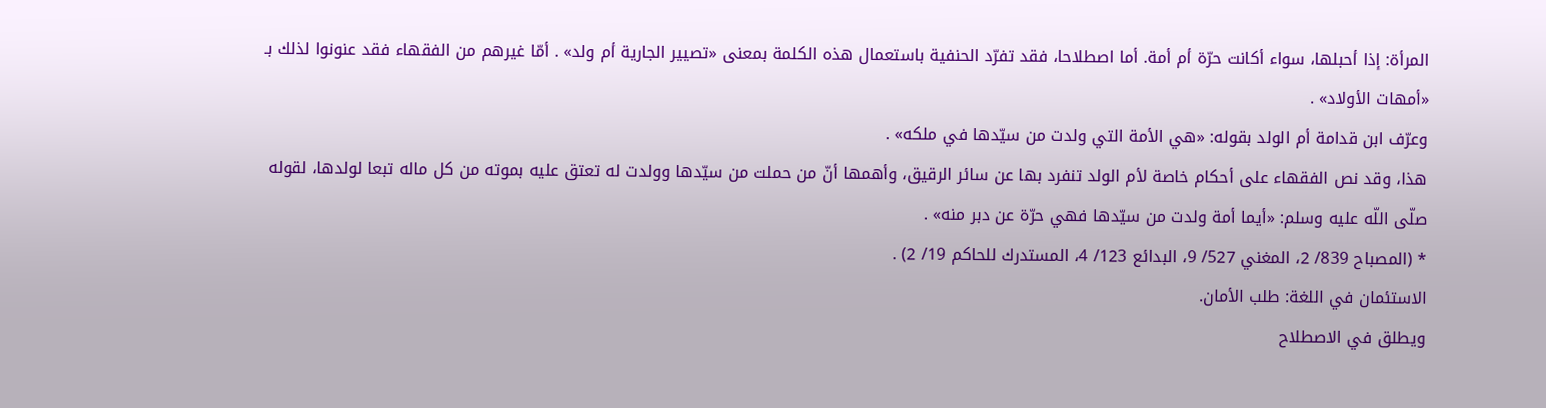المرأة: إذا أحبلها، سواء أكانت حرّة أم أمة. أما اصطلاحا، فقد تفرّد الحنفية باستعمال هذه الكلمة بمعنى «تصيير الجارية أم ولد» . أمّا غيرهم من الفقهاء فقد عنونوا لذلك بـ «أمهات الأولاد» .
وعرّف ابن قدامة أم الولد بقوله: «هي الأمة التي ولدت من سيّدها في ملكه» .
هذا، وقد نص الفقهاء على أحكام خاصة لأم الولد تنفرد بها عن سائر الرقيق، وأهمها أنّ من حملت من سيّدها وولدت له تعتق عليه بموته من كل ماله تبعا لولدها، لقوله صلّى اللّه عليه وسلم: «أيما أمة ولدت من سيّدها فهي حرّة عن دبر منه» .
* (المصباح 839/ 2، المغني 527/ 9، البدائع 123/ 4، المستدرك للحاكم 19/ 2) .
الاستئمان في اللغة: طلب الأمان.
ويطلق في الاصطلاح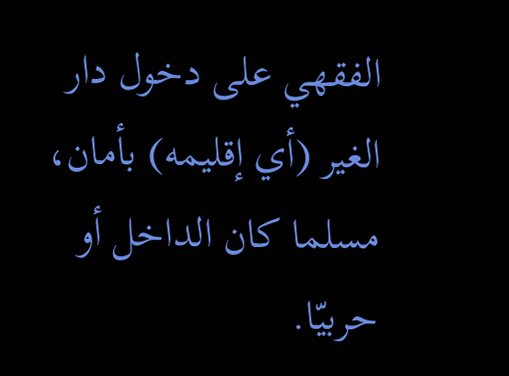الفقهي على دخول دار الغير (أي إقليمه) بأمان، مسلما كان الداخل أو حربيّا.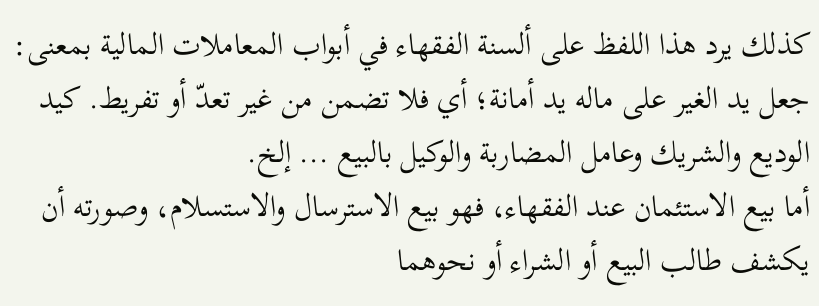كذلك يرد هذا اللفظ على ألسنة الفقهاء في أبواب المعاملات المالية بمعنى: جعل يد الغير على ماله يد أمانة؛ أي فلا تضمن من غير تعدّ أو تفريط. كيد الوديع والشريك وعامل المضاربة والوكيل بالبيع ... إلخ.
أما بيع الاستئمان عند الفقهاء، فهو بيع الاسترسال والاستسلام، وصورته أن يكشف طالب البيع أو الشراء أو نحوهما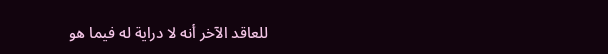للعاقد الآخر أنه لا دراية له فيما هو